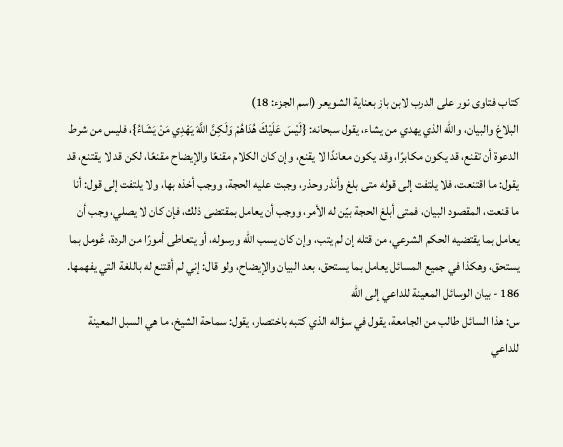كتاب فتاوى نور على الدرب لابن باز بعناية الشويعر (اسم الجزء: 18)
البلاغ والبيان، والله الذي يهدي من يشاء، يقول سبحانه: {لَيْسَ عَلَيْكَ هُدَاهُمْ وَلَكِنَّ اللَّهَ يَهْدِي مَنْ يَشَاءُ}، فليس من شرط الدعوة أن تقنع، قد يكون مكابرًا، وقد يكون معاندًا لا يقنع، وإن كان الكلام مقنعًا والإيضاح مقنعًا، لكن قد لا يقتنع، قد يقول: ما اقتنعت، فلا يلتفت إلى قوله متى بلغ وأنذر وحذر، وجبت عليه الحجة، ووجب أخذه بها، ولا يلتفت إلى قول: أنا ما قنعت، المقصود البيان، فمتى أبلغ الحجة بيّن له الأمر، ووجب أن يعامل بمقتضى ذلك، فإن كان لا يصلي، وجب أن يعامل بما يقتضيه الحكم الشرعي، من قتله إن لم يتب، وإن كان يسب الله ورسوله، أو يتعاطى أمورًا من الردة، عُومل بما يستحق، وهكذا في جميع المسائل يعامل بما يستحق، بعد البيان والإيضاح، ولو قال: إني لم أقتنع له باللغة التي يفهمها.
186 - بيان الوسائل المعينة للداعي إلى الله
س: هذا السائل طالب من الجامعة، يقول في سؤاله الذي كتبه باختصار، يقول: سماحة الشيخ، ما هي السبل المعينة للداعي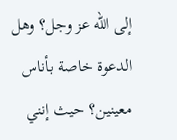إلى الله عز وجل؟ وهل الدعوة خاصة بأناس معينين؟ حيث إنني